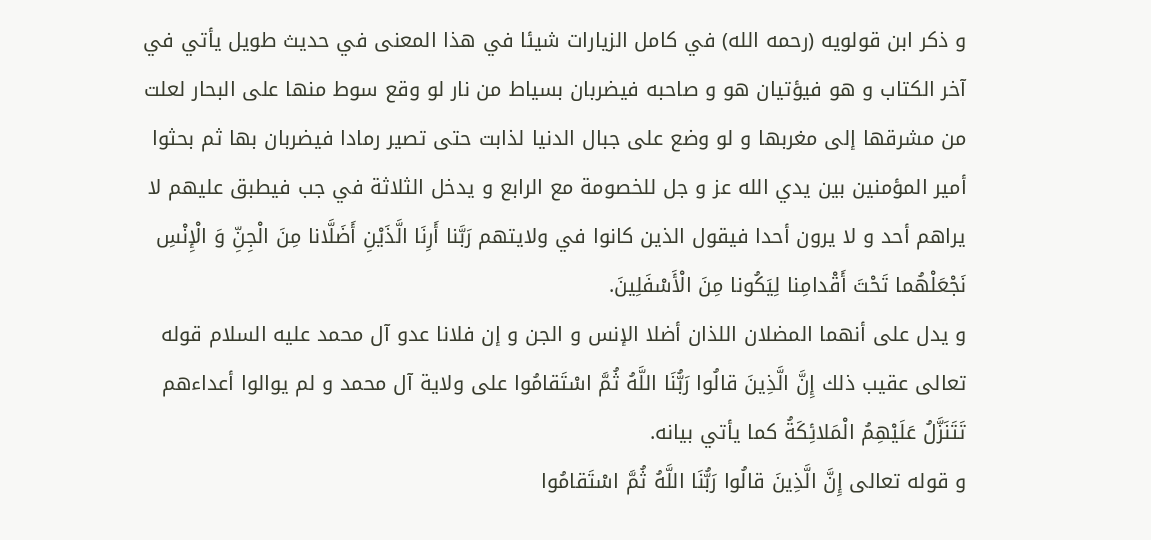و ذكر ابن قولويه (رحمه الله) في كامل الزيارات شيئا في هذا المعنى في حديث طويل يأتي في آخر الكتاب و هو فيؤتيان هو و صاحبه فيضربان بسياط من نار لو وقع سوط منها على البحار لعلت من مشرقها إلى مغربها و لو وضع على جبال الدنيا لذابت حتى تصير رمادا فيضربان بها ثم بحثوا أمير المؤمنين بين يدي الله عز و جل للخصومة مع الرابع و يدخل الثلاثة في جب فيطبق عليهم لا يراهم أحد و لا يرون أحدا فيقول الذين كانوا في ولايتهم رَبَّنا أَرِنَا الَّذَيْنِ أَضَلَّانا مِنَ الْجِنِّ وَ الْإِنْسِ نَجْعَلْهُما تَحْتَ أَقْدامِنا لِيَكُونا مِنَ الْأَسْفَلِينَ.
و يدل على أنهما المضلان اللذان أضلا الإنس و الجن و إن فلانا عدو آل محمد عليه السلام قوله تعالى عقيب ذلك إِنَّ الَّذِينَ قالُوا رَبُّنَا اللَّهُ ثُمَّ اسْتَقامُوا على ولاية آل محمد و لم يوالوا أعداءهم تَتَنَزَّلُ عَلَيْهِمُ الْمَلائِكَةُ كما يأتي بيانه.
و قوله تعالى إِنَّ الَّذِينَ قالُوا رَبُّنَا اللَّهُ ثُمَّ اسْتَقامُوا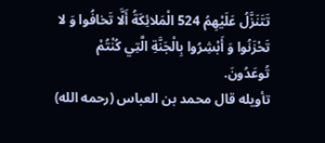تَتَنَزَّلُ عَلَيْهِمُ 524 الْمَلائِكَةُ أَلَّا تَخافُوا وَ لا تَحْزَنُوا وَ أَبْشِرُوا بِالْجَنَّةِ الَّتِي كُنْتُمْ تُوعَدُونَ.
تأويله قال محمد بن العباس (رحمه الله)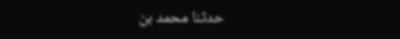حدثنا محمد بن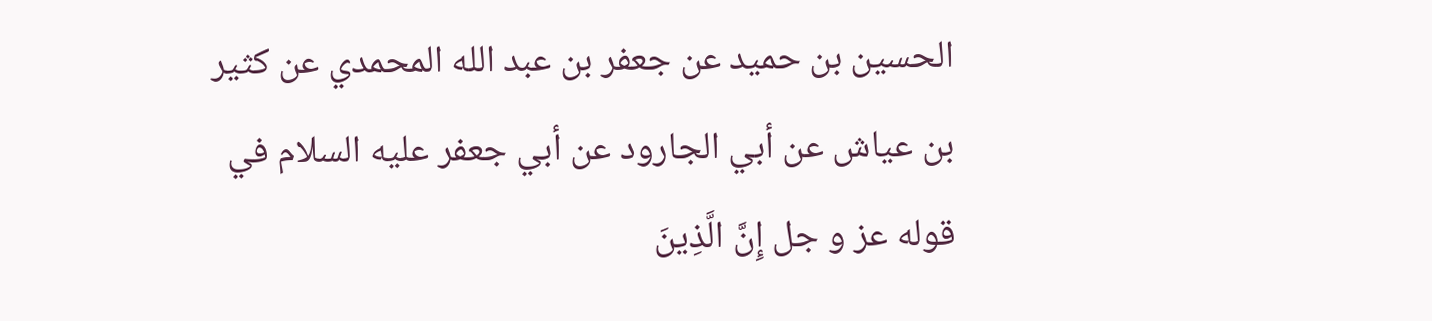الحسين بن حميد عن جعفر بن عبد الله المحمدي عن كثير بن عياش عن أبي الجارود عن أبي جعفر عليه السلام في قوله عز و جل إِنَّ الَّذِينَ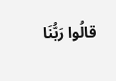قالُوا رَبُّنَا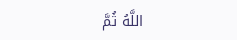اللَّهُ ثُمَّ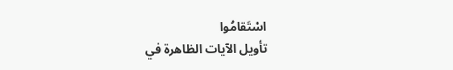اسْتَقامُوا
تأويل الآيات الظاهرة في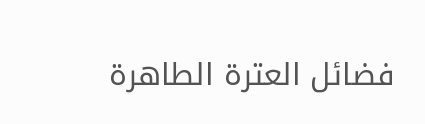فضائل العترة الطاهرة